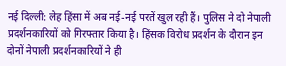नई दिल्ली: लेह हिंसा में अब नई-नई परतें खुल रही हैं। पुलिस ने दो नेपाली प्रदर्शनकारियों को गिरफ्तार किया है। हिंसक विरोध प्रदर्शन के दौरान इन दोनों नेपाली प्रदर्शनकारियों ने ही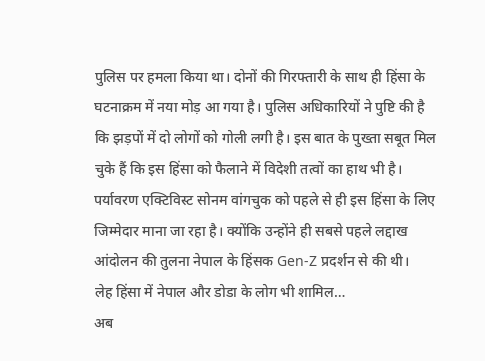पुलिस पर हमला किया था। दोनों की गिरफ्तारी के साथ ही हिंसा के घटनाक्रम में नया मोड़ आ गया है। पुलिस अधिकारियों ने पुष्टि की है कि झड़पों में दो लोगों को गोली लगी है। इस बात के पुख्ता सबूत मिल चुके हैं कि इस हिंसा को फैलाने में विदेशी तत्वों का हाथ भी है। पर्यावरण एक्टिविस्ट सोनम वांगचुक को पहले से ही इस हिंसा के लिए जिम्मेदार माना जा रहा है। क्योंकि उन्होंने ही सबसे पहले लद्दाख आंदोलन की तुलना नेपाल के हिंसक Gen-Z प्रदर्शन से की थी।
लेह हिंसा में नेपाल और डोडा के लोग भी शामिल…
अब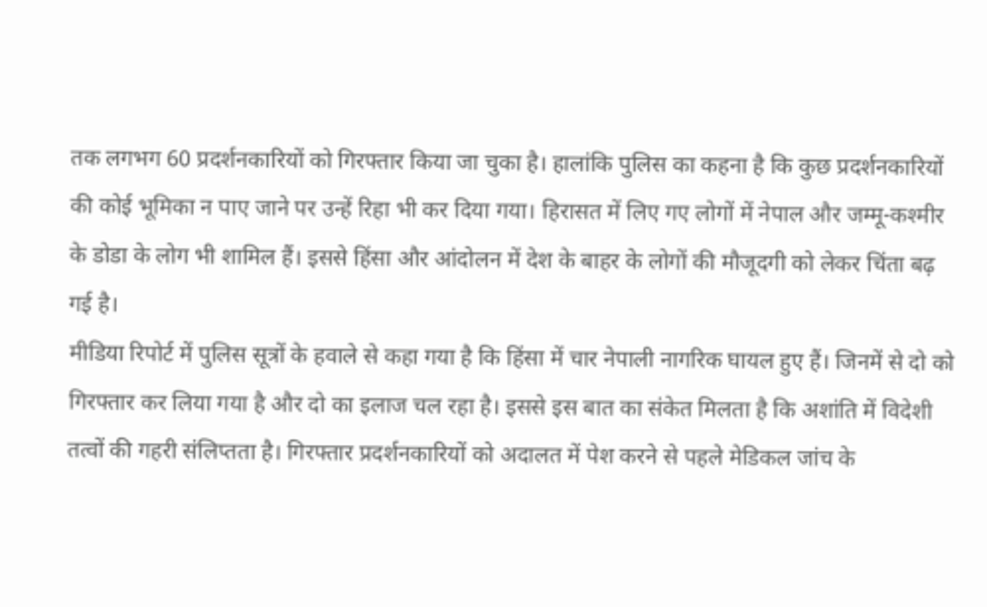तक लगभग 60 प्रदर्शनकारियों को गिरफ्तार किया जा चुका है। हालांकि पुलिस का कहना है कि कुछ प्रदर्शनकारियों की कोई भूमिका न पाए जाने पर उन्हें रिहा भी कर दिया गया। हिरासत में लिए गए लोगों में नेपाल और जम्मू-कश्मीर के डोडा के लोग भी शामिल हैं। इससे हिंसा और आंदोलन में देश के बाहर के लोगों की मौजूदगी को लेकर चिंता बढ़ गई है।
मीडिया रिपोर्ट में पुलिस सूत्रों के हवाले से कहा गया है कि हिंसा में चार नेपाली नागरिक घायल हुए हैं। जिनमें से दो को गिरफ्तार कर लिया गया है और दो का इलाज चल रहा है। इससे इस बात का संकेत मिलता है कि अशांति में विदेशी तत्वों की गहरी संलिप्तता है। गिरफ्तार प्रदर्शनकारियों को अदालत में पेश करने से पहले मेडिकल जांच के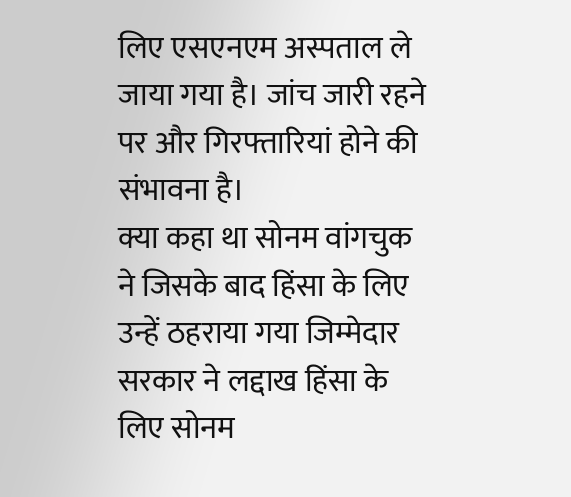लिए एसएनएम अस्पताल ले जाया गया है। जांच जारी रहने पर और गिरफ्तारियां होने की संभावना है।
क्या कहा था सोनम वांगचुक ने जिसके बाद हिंसा के लिए उन्हें ठहराया गया जिम्मेदार
सरकार ने लद्दाख हिंसा के लिए सोनम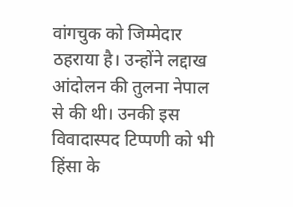वांगचुक को जिम्मेदार ठहराया है। उन्होंने लद्दाख आंदोलन की तुलना नेपाल से की थी। उनकी इस विवादास्पद टिप्पणी को भी हिंसा के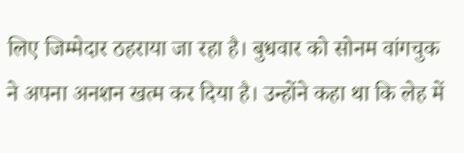लिए जिम्मेदार ठहराया जा रहा है। बुधवार को सोनम वांगचुक ने अपना अनशन खत्म कर दिया है। उन्होंने कहा था कि लेह में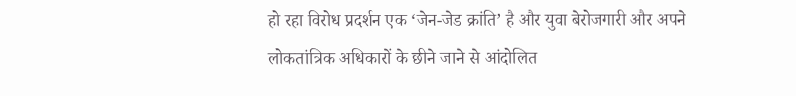हो रहा विरोध प्रदर्शन एक ‘जेन-जेड क्रांति’ है और युवा बेरोजगारी और अपने लोकतांत्रिक अधिकारों के छीने जाने से आंदोलित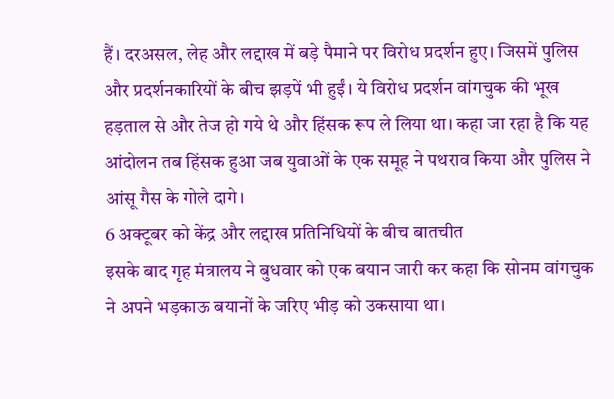हैं। दरअसल, लेह और लद्दाख में बड़े पैमाने पर विरोध प्रदर्शन हुए। जिसमें पुलिस और प्रदर्शनकारियों के बीच झड़पें भी हुईं। ये विरोध प्रदर्शन वांगचुक की भूख हड़ताल से और तेज हो गये थे और हिंसक रूप ले लिया था। कहा जा रहा है कि यह आंदोलन तब हिंसक हुआ जब युवाओं के एक समूह ने पथराव किया और पुलिस ने आंसू गैस के गोले दागे।
6 अक्टूबर को केंद्र और लद्दाख प्रतिनिधियों के बीच बातचीत
इसके बाद गृह मंत्रालय ने बुधवार को एक बयान जारी कर कहा कि सोनम वांगचुक ने अपने भड़काऊ बयानों के जरिए भीड़ को उकसाया था।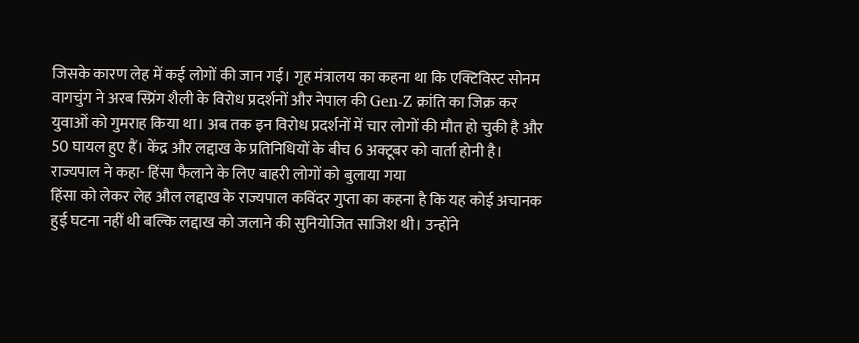जिसके कारण लेह में कई लोगों की जान गई। गृह मंत्रालय का कहना था कि एक्टिविस्ट सोनम वागचुंग ने अरब स्प्रिंग शैली के विरोध प्रदर्शनों और नेपाल की Gen-Z क्रांति का जिक्र कर युवाओं को गुमराह किया था। अब तक इन विरोध प्रदर्शनों में चार लोगों की मौत हो चुकी है और 50 घायल हुए हैं। केंद्र और लद्दाख के प्रतिनिधियों के बीच 6 अक्टूबर को वार्ता होनी है।
राज्यपाल ने कहा- हिंसा फैलाने के लिए बाहरी लोगों को बुलाया गया
हिंसा को लेकर लेह औल लद्दाख के राज्यपाल कविंदर गुप्ता का कहना है कि यह कोई अचानक हुई घटना नहीं थी बल्कि लद्दाख को जलाने की सुनियोजित साजिश थी। उन्होंने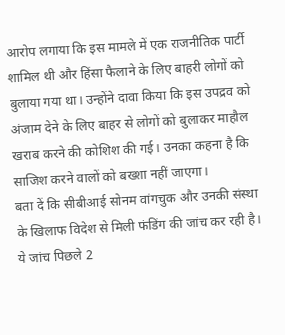आरोप लगाया कि इस मामले में एक राजनीतिक पार्टी शामिल थी और हिंसा फैलाने के लिए बाहरी लोगों को बुलाया गया था। उन्होंने दावा किया कि इस उपद्रव को अंजाम देने के लिए बाहर से लोगों को बुलाकर माहौल खराब करने की कोशिश की गई। उनका कहना है कि साजिश करने वालों को बख्शा नहीं जाएगा।
बता दें कि सीबीआई सोनम वांगचुक और उनकी संस्था के खिलाफ विदेश से मिली फंडिंग की जांच कर रही है। ये जांच पिछले 2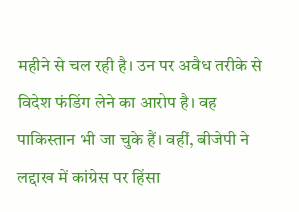महीने से चल रही है। उन पर अवैध तरीके से विदेश फंडिंग लेने का आरोप है। वह पाकिस्तान भी जा चुके हैं। वहीं, बीजेपी ने लद्दाख में कांग्रेस पर हिंसा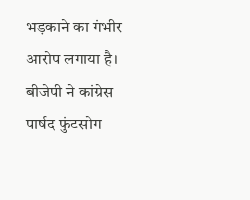भड़काने का गंभीर आरोप लगाया है। बीजेपी ने कांग्रेस पार्षद फुंटसोग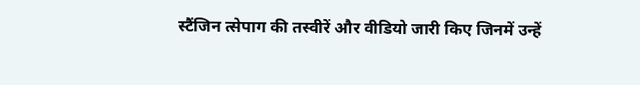स्टैंजिन त्सेपाग की तस्वीरें और वीडियो जारी किए जिनमें उन्हें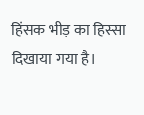हिंसक भीड़ का हिस्सा दिखाया गया है।